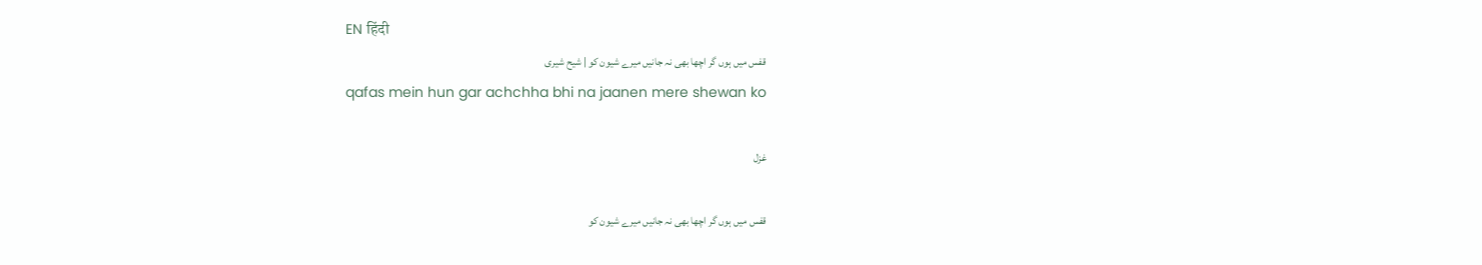EN हिंदी
قفس میں ہوں گر اچھا بھی نہ جانیں میرے شیون کو | شیح شیری
qafas mein hun gar achchha bhi na jaanen mere shewan ko

غزل

قفس میں ہوں گر اچھا بھی نہ جانیں میرے شیون کو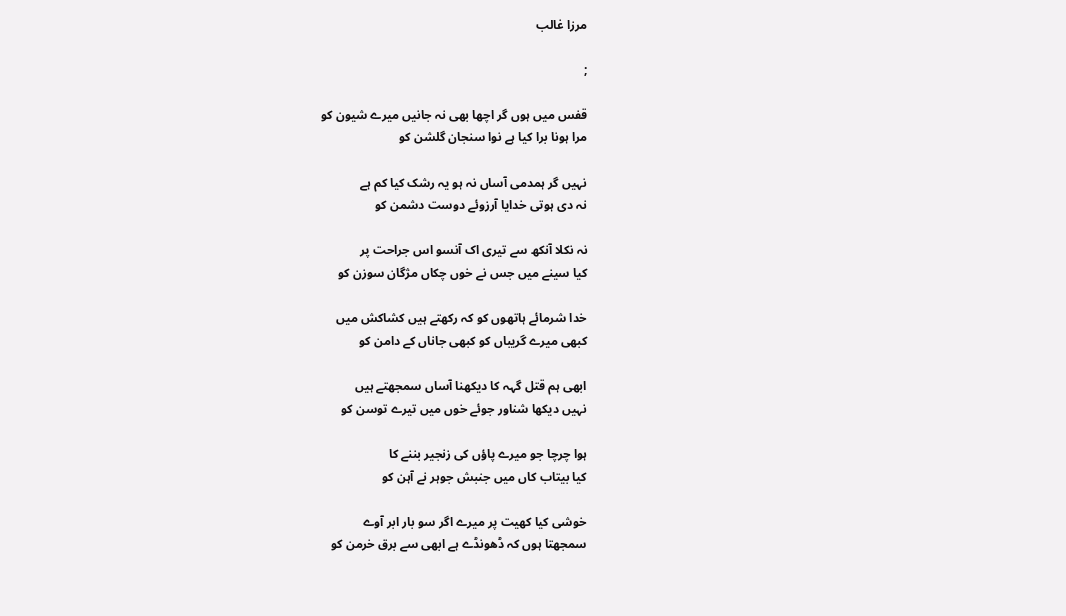مرزا غالب

;

قفس میں ہوں گر اچھا بھی نہ جانیں میرے شیون کو
مرا ہونا برا کیا ہے نوا سنجان گلشن کو

نہیں گر ہمدمی آساں نہ ہو یہ رشک کیا کم ہے
نہ دی ہوتی خدایا آرزوئے دوست دشمن کو

نہ نکلا آنکھ سے تیری اک آنسو اس جراحت پر
کیا سینے میں جس نے خوں چکاں مژگان سوزن کو

خدا شرمائے ہاتھوں کو کہ رکھتے ہیں کشاکش میں
کبھی میرے گریباں کو کبھی جاناں کے دامن کو

ابھی ہم قتل گہہ کا دیکھنا آساں سمجھتے ہیں
نہیں دیکھا شناور جوئے خوں میں تیرے توسن کو

ہوا چرچا جو میرے پاؤں کی زنجیر بننے کا
کیا بیتاب کاں میں جنبش جوہر نے آہن کو

خوشی کیا کھیت پر میرے اگر سو بار ابر آوے
سمجھتا ہوں کہ ڈھونڈے ہے ابھی سے برق خرمن کو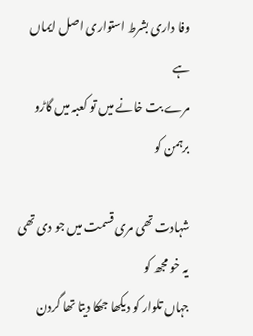وفا داری بشرط استواری اصل ایماں ہے
مرے بت خانے میں تو کعبہ میں گاڑو برہمن کو

شہادت تھی مری قسمت میں جو دی تھی یہ خو مجھ کو
جہاں تلوار کو دیکھا جھکا دیتا تھا گردن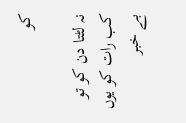کو

نہ لٹتا دن کو تو کب رات کو یوں بے خبر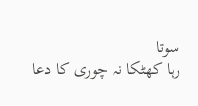سوتا
رہا کھٹکا نہ چوری کا دعا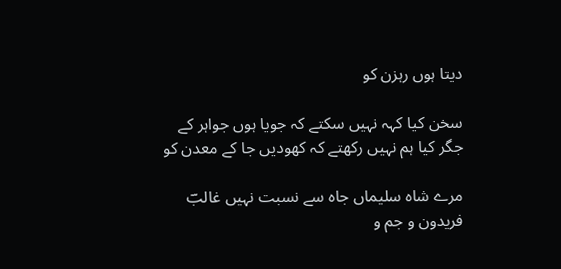دیتا ہوں رہزن کو

سخن کیا کہہ نہیں سکتے کہ جویا ہوں جواہر کے
جگر کیا ہم نہیں رکھتے کہ کھودیں جا کے معدن کو

مرے شاہ سلیماں جاہ سے نسبت نہیں غالبؔ
فریدون و جم و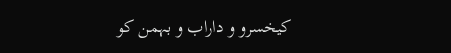کیخسرو و داراب و بہمن کو